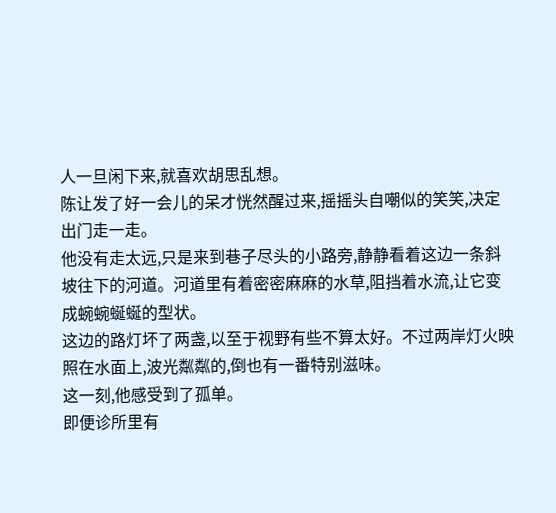人一旦闲下来,就喜欢胡思乱想。
陈让发了好一会儿的呆才恍然醒过来,摇摇头自嘲似的笑笑,决定出门走一走。
他没有走太远,只是来到巷子尽头的小路旁,静静看着这边一条斜坡往下的河道。河道里有着密密麻麻的水草,阻挡着水流,让它变成蜿蜿蜒蜒的型状。
这边的路灯坏了两盏,以至于视野有些不算太好。不过两岸灯火映照在水面上,波光粼粼的,倒也有一番特别滋味。
这一刻,他感受到了孤单。
即便诊所里有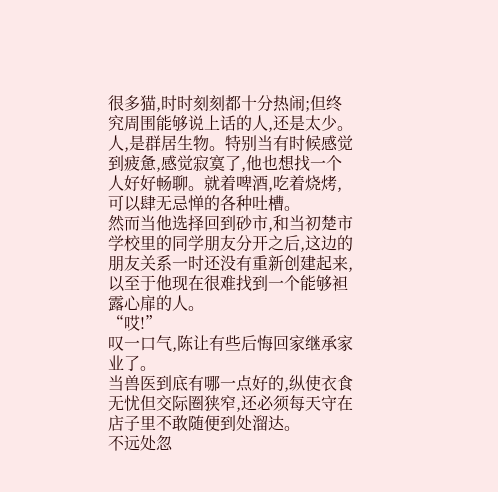很多猫,时时刻刻都十分热闹;但终究周围能够说上话的人,还是太少。
人,是群居生物。特别当有时候感觉到疲惫,感觉寂寞了,他也想找一个人好好畅聊。就着啤酒,吃着烧烤,可以肆无忌惮的各种吐槽。
然而当他选择回到砂市,和当初楚市学校里的同学朋友分开之后,这边的朋友关系一时还没有重新创建起来,以至于他现在很难找到一个能够袒露心扉的人。
“哎!”
叹一口气,陈让有些后悔回家继承家业了。
当兽医到底有哪一点好的,纵使衣食无忧但交际圈狭窄,还必须每天守在店子里不敢随便到处溜达。
不远处忽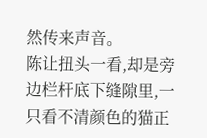然传来声音。
陈让扭头一看,却是旁边栏杆底下缝隙里,一只看不清颜色的猫正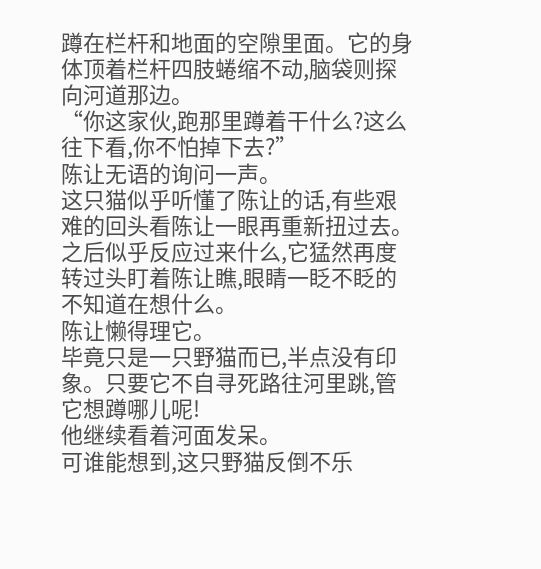蹲在栏杆和地面的空隙里面。它的身体顶着栏杆四肢蜷缩不动,脑袋则探向河道那边。
“你这家伙,跑那里蹲着干什么?这么往下看,你不怕掉下去?”
陈让无语的询问一声。
这只猫似乎听懂了陈让的话,有些艰难的回头看陈让一眼再重新扭过去。之后似乎反应过来什么,它猛然再度转过头盯着陈让瞧,眼睛一眨不眨的不知道在想什么。
陈让懒得理它。
毕竟只是一只野猫而已,半点没有印象。只要它不自寻死路往河里跳,管它想蹲哪儿呢!
他继续看着河面发呆。
可谁能想到,这只野猫反倒不乐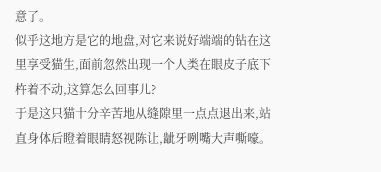意了。
似乎这地方是它的地盘,对它来说好端端的钻在这里享受猫生,面前忽然出现一个人类在眼皮子底下杵着不动,这算怎么回事儿?
于是这只猫十分辛苦地从缝隙里一点点退出来,站直身体后瞪着眼睛怒视陈让,龇牙咧嘴大声嘶嚎。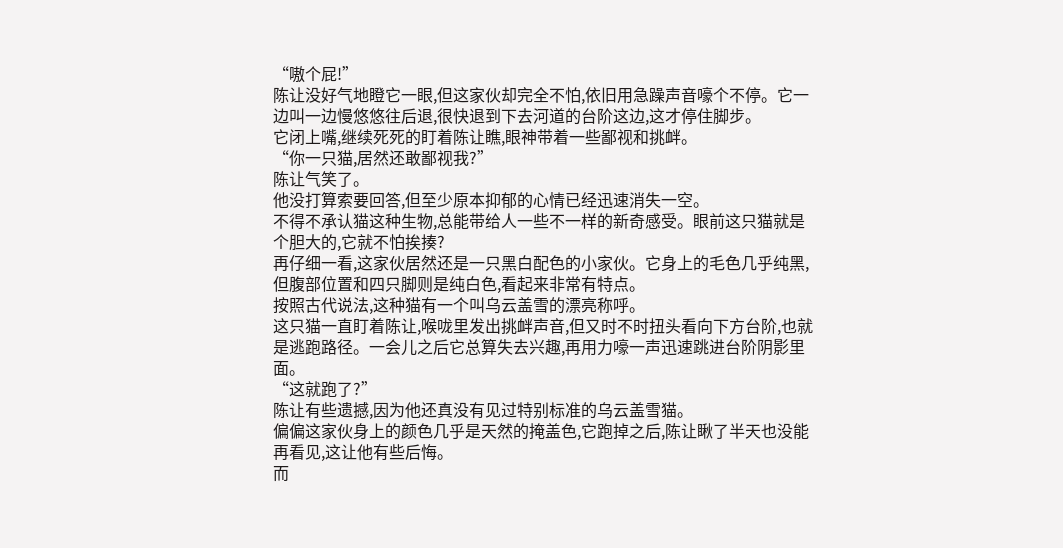“嗷个屁!”
陈让没好气地瞪它一眼,但这家伙却完全不怕,依旧用急躁声音嚎个不停。它一边叫一边慢悠悠往后退,很快退到下去河道的台阶这边,这才停住脚步。
它闭上嘴,继续死死的盯着陈让瞧,眼神带着一些鄙视和挑衅。
“你一只猫,居然还敢鄙视我?”
陈让气笑了。
他没打算索要回答,但至少原本抑郁的心情已经迅速消失一空。
不得不承认猫这种生物,总能带给人一些不一样的新奇感受。眼前这只猫就是个胆大的,它就不怕挨揍?
再仔细一看,这家伙居然还是一只黑白配色的小家伙。它身上的毛色几乎纯黑,但腹部位置和四只脚则是纯白色,看起来非常有特点。
按照古代说法,这种猫有一个叫乌云盖雪的漂亮称呼。
这只猫一直盯着陈让,喉咙里发出挑衅声音,但又时不时扭头看向下方台阶,也就是逃跑路径。一会儿之后它总算失去兴趣,再用力嚎一声迅速跳进台阶阴影里面。
“这就跑了?”
陈让有些遗撼,因为他还真没有见过特别标准的乌云盖雪猫。
偏偏这家伙身上的颜色几乎是天然的掩盖色,它跑掉之后,陈让瞅了半天也没能再看见,这让他有些后悔。
而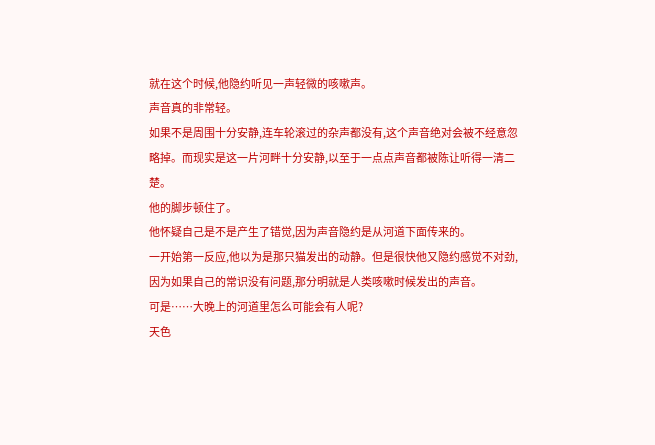就在这个时候,他隐约听见一声轻微的咳嗽声。
声音真的非常轻。
如果不是周围十分安静,连车轮滚过的杂声都没有,这个声音绝对会被不经意忽略掉。而现实是这一片河畔十分安静,以至于一点点声音都被陈让听得一清二楚。
他的脚步顿住了。
他怀疑自己是不是产生了错觉,因为声音隐约是从河道下面传来的。
一开始第一反应,他以为是那只猫发出的动静。但是很快他又隐约感觉不对劲,因为如果自己的常识没有问题,那分明就是人类咳嗽时候发出的声音。
可是……大晚上的河道里怎么可能会有人呢?
天色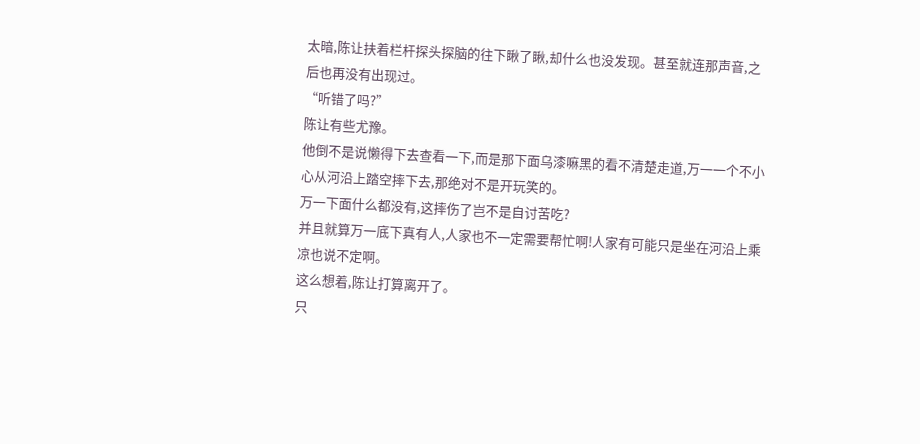太暗,陈让扶着栏杆探头探脑的往下瞅了瞅,却什么也没发现。甚至就连那声音,之后也再没有出现过。
“听错了吗?”
陈让有些尤豫。
他倒不是说懒得下去查看一下,而是那下面乌漆嘛黑的看不清楚走道,万一一个不小心从河沿上踏空摔下去,那绝对不是开玩笑的。
万一下面什么都没有,这摔伤了岂不是自讨苦吃?
并且就算万一底下真有人,人家也不一定需要帮忙啊!人家有可能只是坐在河沿上乘凉也说不定啊。
这么想着,陈让打算离开了。
只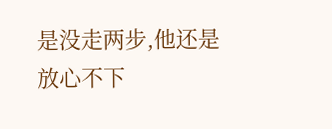是没走两步,他还是放心不下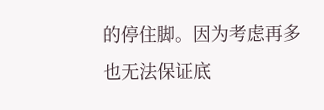的停住脚。因为考虑再多也无法保证底